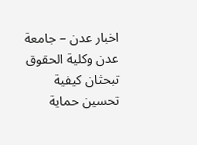اخبار عدن – جامعة عدن وكلية الحقوق تبحثان كيفية تحسين حماية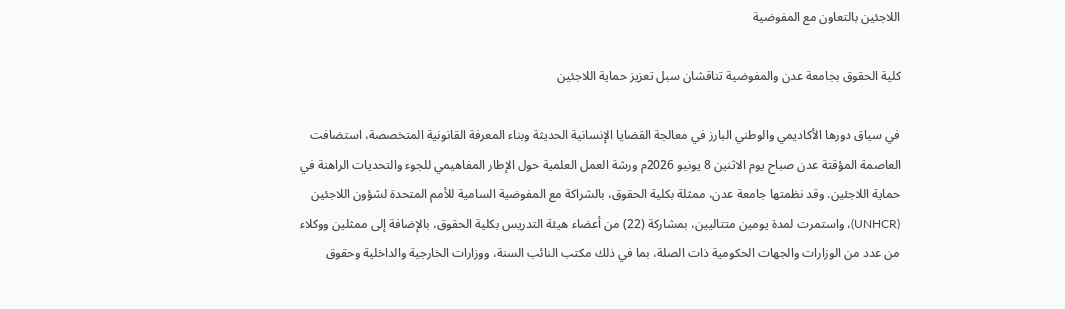اللاجئين بالتعاون مع المفوضية

كلية الحقوق بجامعة عدن والمفوضية تناقشان سبل تعزيز حماية اللاجئين

في سياق دورها الأكاديمي والوطني البارز في معالجة القضايا الإنسانية الحديثة وبناء المعرفة القانونية المتخصصة، استضافت العاصمة المؤقتة عدن صباح يوم الاثنين 8 يونيو 2026م ورشة العمل العلمية حول الإطار المفاهيمي للجوء والتحديات الراهنة في حماية اللاجئين. وقد نظمتها جامعة عدن، ممثلة بكلية الحقوق، بالشراكة مع المفوضية السامية للأمم المتحدة لشؤون اللاجئين (UNHCR)، واستمرت لمدة يومين متتاليين، بمشاركة (22) من أعضاء هيئة التدريس بكلية الحقوق، بالإضافة إلى ممثلين ووكلاء من عدد من الوزارات والجهات الحكومية ذات الصلة، بما في ذلك مكتب النائب السنة، ووزارات الخارجية والداخلية وحقوق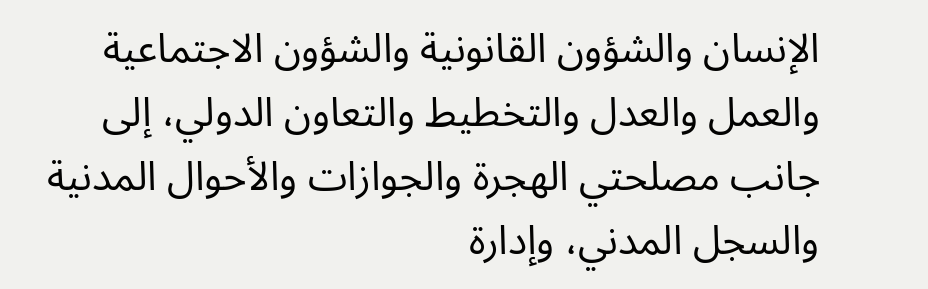الإنسان والشؤون القانونية والشؤون الاجتماعية والعمل والعدل والتخطيط والتعاون الدولي، إلى جانب مصلحتي الهجرة والجوازات والأحوال المدنية والسجل المدني، وإدارة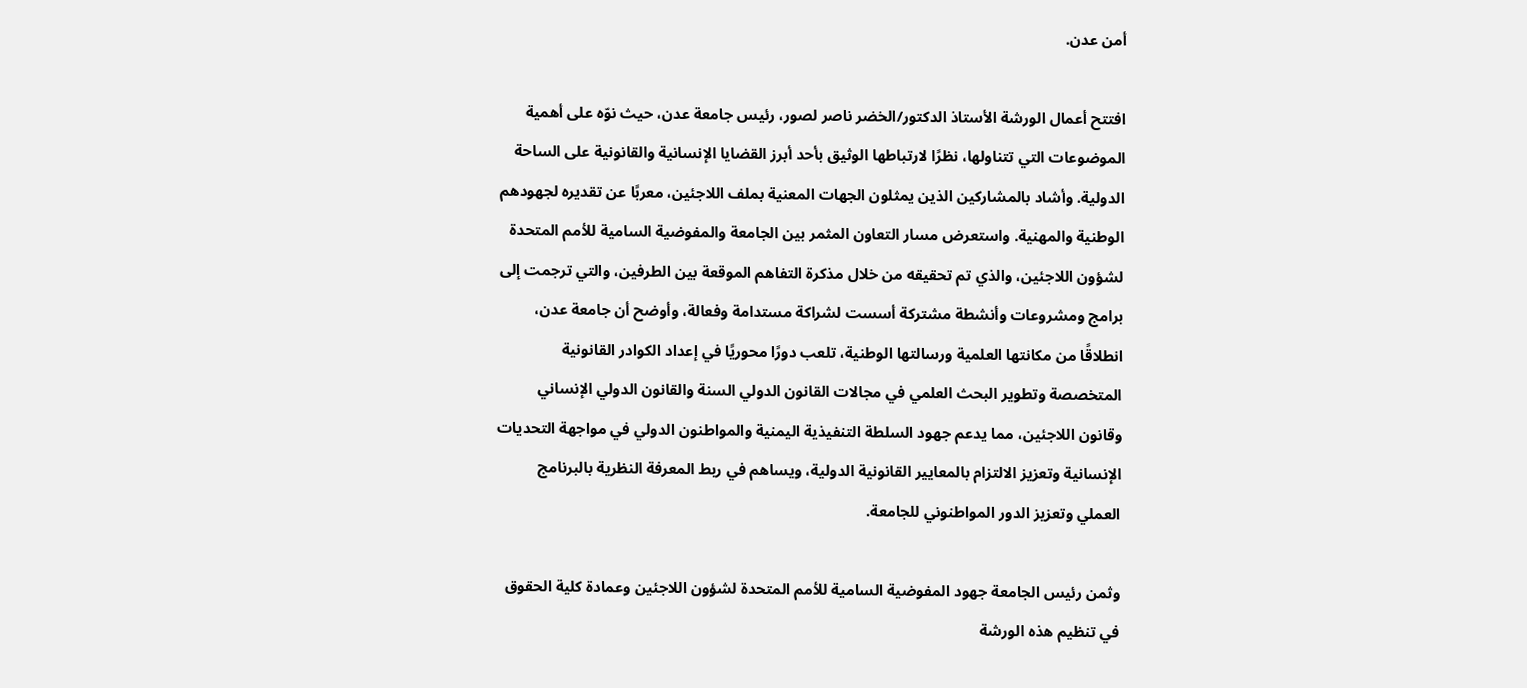أمن عدن.

افتتح أعمال الورشة الأستاذ الدكتور/الخضر ناصر لصور، رئيس جامعة عدن، حيث نوّه على أهمية الموضوعات التي تتناولها، نظرًا لارتباطها الوثيق بأحد أبرز القضايا الإنسانية والقانونية على الساحة الدولية. وأشاد بالمشاركين الذين يمثلون الجهات المعنية بملف اللاجئين، معربًا عن تقديره لجهودهم الوطنية والمهنية. واستعرض مسار التعاون المثمر بين الجامعة والمفوضية السامية للأمم المتحدة لشؤون اللاجئين، والذي تم تحقيقه من خلال مذكرة التفاهم الموقعة بين الطرفين، والتي ترجمت إلى برامج ومشروعات وأنشطة مشتركة أسست لشراكة مستدامة وفعالة، وأوضح أن جامعة عدن، انطلاقًا من مكانتها العلمية ورسالتها الوطنية، تلعب دورًا محوريًا في إعداد الكوادر القانونية المتخصصة وتطوير البحث العلمي في مجالات القانون الدولي السنة والقانون الدولي الإنساني وقانون اللاجئين، مما يدعم جهود السلطة التنفيذية اليمنية والمواطنون الدولي في مواجهة التحديات الإنسانية وتعزيز الالتزام بالمعايير القانونية الدولية، ويساهم في ربط المعرفة النظرية بالبرنامج العملي وتعزيز الدور المواطنوني للجامعة.

وثمن رئيس الجامعة جهود المفوضية السامية للأمم المتحدة لشؤون اللاجئين وعمادة كلية الحقوق في تنظيم هذه الورشة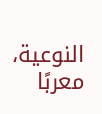النوعية، معربًا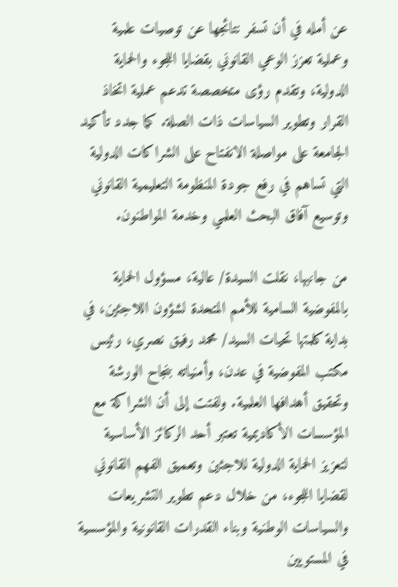عن أمله في أن تسفر نتائجها عن توصيات علمية وعملية تعزز الوعي القانوني بقضايا اللجوء والحماية الدولية، وتقدم رؤى متخصصة تدعم عملية اتخاذ القرار وتطوير السياسات ذات الصلة. كما جدد تأكيد الجامعة على مواصلة الانفتاح على الشراكات الدولية التي تساهم في رفع جودة المنظومة التعليمية القانوني وتوسيع آفاق البحث العلمي وخدمة المواطنون.

من جانبها، نقلت السيدة/ عالية، مسؤول الحماية بالمفوضية السامية للأمم المتحدة لشؤون اللاجئين، في بداية كلمتها تحيات السيد/ محمد رفيق نصري، رئيس مكتب المفوضية في عدن، وأمنياته بنجاح الورشة وتحقيق أهدافها العلمية. ولفتت إلى أن الشراكة مع المؤسسات الأكاديمية تعتبر أحد الركائز الأساسية لتعزيز الحماية الدولية للاجئين وتعميق الفهم القانوني لقضايا اللجوء، من خلال دعم تطوير التشريعات والسياسات الوطنية وبناء القدرات القانونية والمؤسسية في المستويين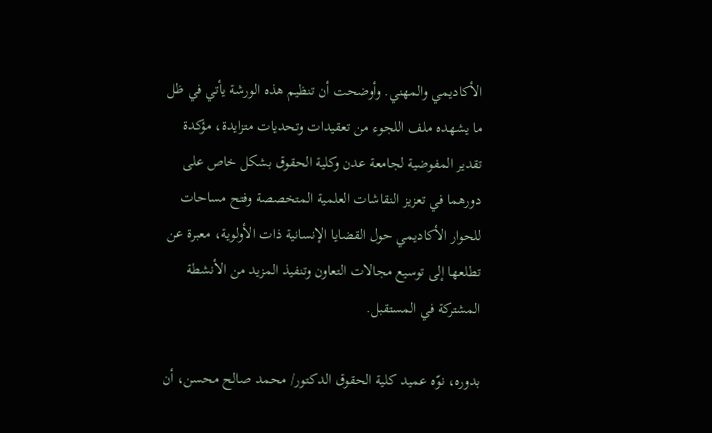الأكاديمي والمهني. وأوضحت أن تنظيم هذه الورشة يأتي في ظل ما يشهده ملف اللجوء من تعقيدات وتحديات متزايدة، مؤكدة تقدير المفوضية لجامعة عدن وكلية الحقوق بشكل خاص على دورهما في تعزيز النقاشات العلمية المتخصصة وفتح مساحات للحوار الأكاديمي حول القضايا الإنسانية ذات الأولوية، معبرة عن تطلعها إلى توسيع مجالات التعاون وتنفيذ المزيد من الأنشطة المشتركة في المستقبل.

بدوره، نوّه عميد كلية الحقوق الدكتور/ محمد صالح محسن، أن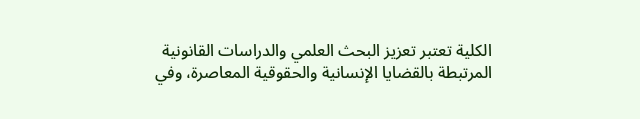الكلية تعتبر تعزيز البحث العلمي والدراسات القانونية المرتبطة بالقضايا الإنسانية والحقوقية المعاصرة، وفي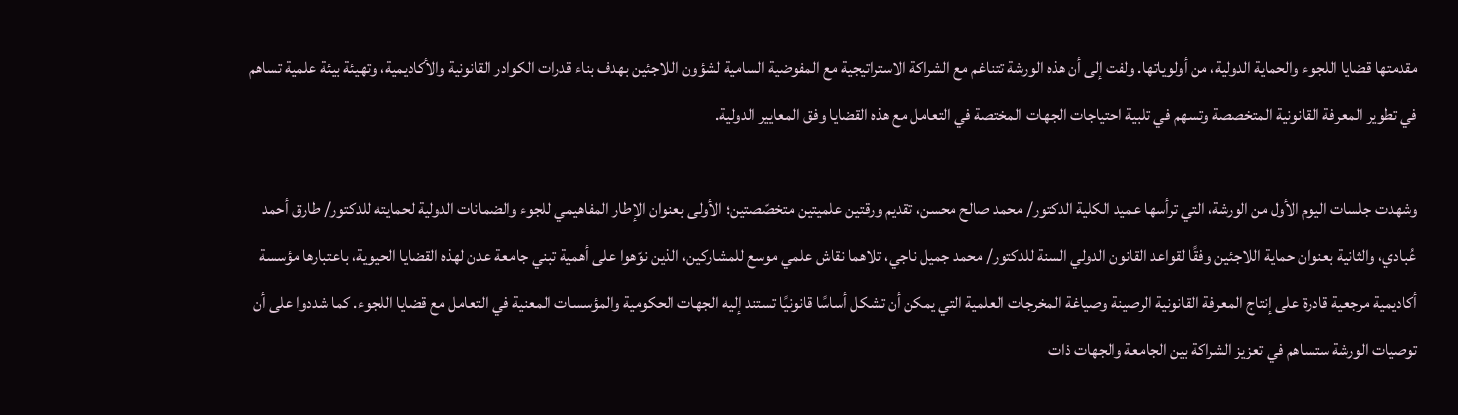مقدمتها قضايا اللجوء والحماية الدولية، من أولوياتها. ولفت إلى أن هذه الورشة تتناغم مع الشراكة الاستراتيجية مع المفوضية السامية لشؤون اللاجئين بهدف بناء قدرات الكوادر القانونية والأكاديمية، وتهيئة بيئة علمية تساهم في تطوير المعرفة القانونية المتخصصة وتسهم في تلبية احتياجات الجهات المختصة في التعامل مع هذه القضايا وفق المعايير الدولية.

وشهدت جلسات اليوم الأول من الورشة، التي ترأسها عميد الكلية الدكتور/ محمد صالح محسن، تقديم ورقتين علميتين متخصّصتين؛ الأولى بعنوان الإطار المفاهيمي للجوء والضمانات الدولية لحمايته للدكتور/ طارق أحمد عُبادي، والثانية بعنوان حماية اللاجئين وفقًا لقواعد القانون الدولي السنة للدكتور/ محمد جميل ناجي، تلاهما نقاش علمي موسع للمشاركين، الذين نوّهوا على أهمية تبني جامعة عدن لهذه القضايا الحيوية، باعتبارها مؤسسة أكاديمية مرجعية قادرة على إنتاج المعرفة القانونية الرصينة وصياغة المخرجات العلمية التي يمكن أن تشكل أساسًا قانونيًا تستند إليه الجهات الحكومية والمؤسسات المعنية في التعامل مع قضايا اللجوء. كما شددوا على أن توصيات الورشة ستساهم في تعزيز الشراكة بين الجامعة والجهات ذات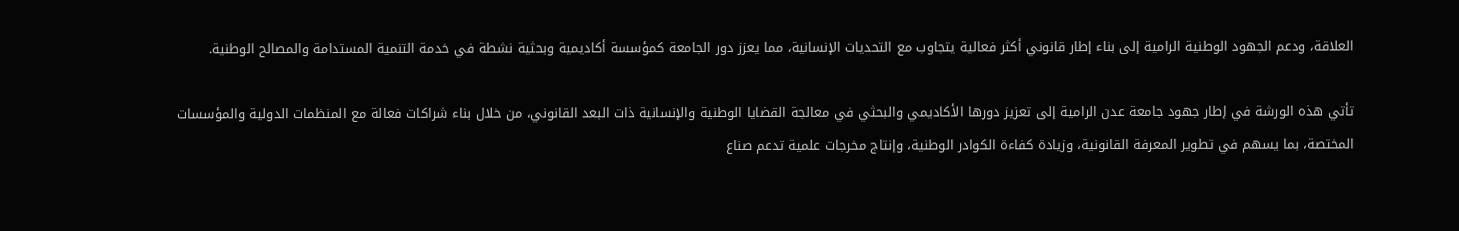العلاقة، ودعم الجهود الوطنية الرامية إلى بناء إطار قانوني أكثر فعالية يتجاوب مع التحديات الإنسانية، مما يعزز دور الجامعة كمؤسسة أكاديمية وبحثية نشطة في خدمة التنمية المستدامة والمصالح الوطنية.

تأتي هذه الورشة في إطار جهود جامعة عدن الرامية إلى تعزيز دورها الأكاديمي والبحثي في معالجة القضايا الوطنية والإنسانية ذات البعد القانوني، من خلال بناء شراكات فعالة مع المنظمات الدولية والمؤسسات المختصة، بما يسهم في تطوير المعرفة القانونية، وزيادة كفاءة الكوادر الوطنية، وإنتاج مخرجات علمية تدعم صناع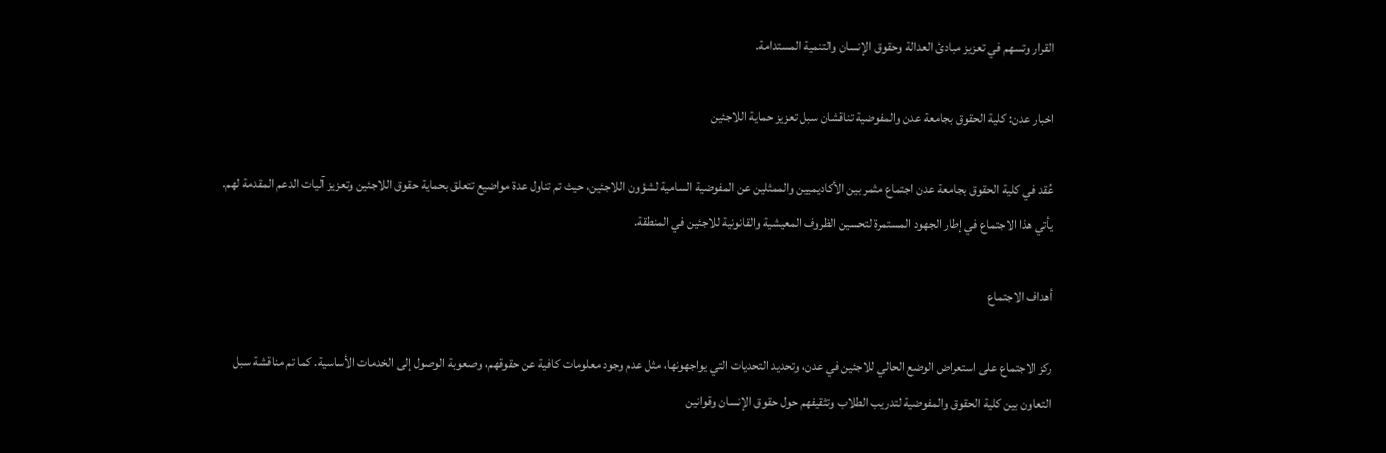القرار وتسهم في تعزيز مبادئ العدالة وحقوق الإنسان والتنمية المستدامة.

اخبار عدن: كلية الحقوق بجامعة عدن والمفوضية تناقشان سبل تعزيز حماية اللاجئين

عُقد في كلية الحقوق بجامعة عدن اجتماع مثمر بين الأكاديميين والممثلين عن المفوضية السامية لشؤون اللاجئين، حيث تم تناول عدة مواضيع تتعلق بحماية حقوق اللاجئين وتعزيز آليات الدعم المقدمة لهم. يأتي هذا الاجتماع في إطار الجهود المستمرة لتحسين الظروف المعيشية والقانونية للاجئين في المنطقة.

أهداف الاجتماع

ركز الاجتماع على استعراض الوضع الحالي للاجئين في عدن، وتحديد التحديات التي يواجهونها، مثل عدم وجود معلومات كافية عن حقوقهم، وصعوبة الوصول إلى الخدمات الأساسية. كما تم مناقشة سبل التعاون بين كلية الحقوق والمفوضية لتدريب الطلاب وتثقيفهم حول حقوق الإنسان وقوانين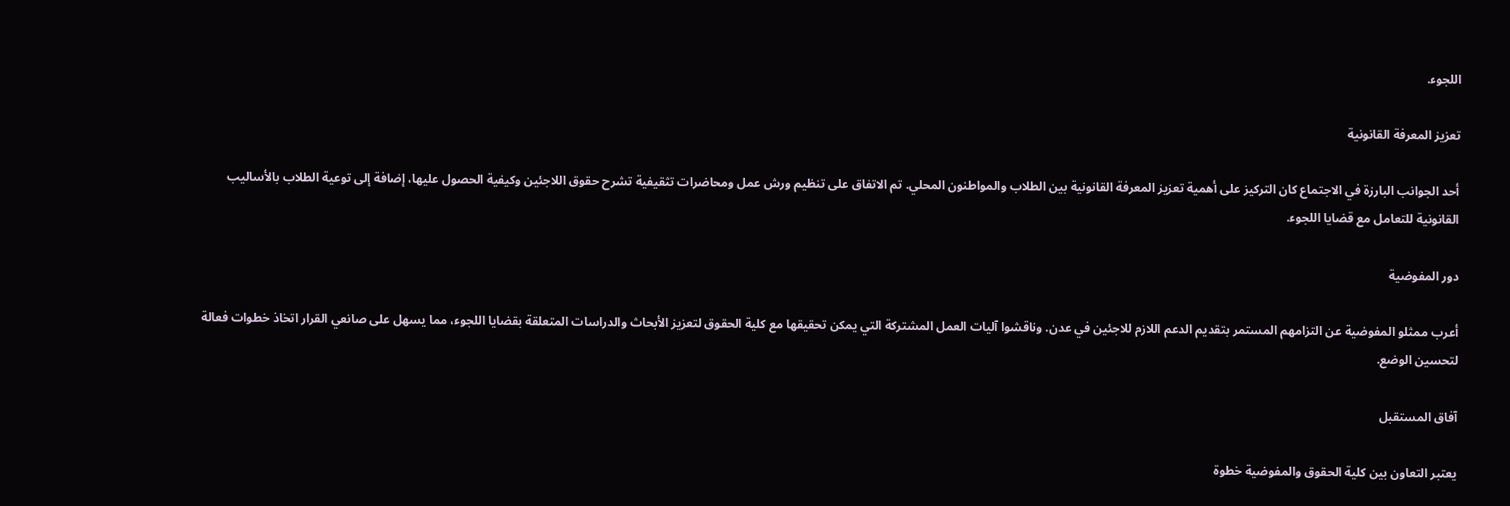اللجوء.

تعزيز المعرفة القانونية

أحد الجوانب البارزة في الاجتماع كان التركيز على أهمية تعزيز المعرفة القانونية بين الطلاب والمواطنون المحلي. تم الاتفاق على تنظيم ورش عمل ومحاضرات تثقيفية تشرح حقوق اللاجئين وكيفية الحصول عليها، إضافة إلى توعية الطلاب بالأساليب القانونية للتعامل مع قضايا اللجوء.

دور المفوضية

أعرب ممثلو المفوضية عن التزامهم المستمر بتقديم الدعم اللازم للاجئين في عدن. وناقشوا آليات العمل المشتركة التي يمكن تحقيقها مع كلية الحقوق لتعزيز الأبحاث والدراسات المتعلقة بقضايا اللجوء، مما يسهل على صانعي القرار اتخاذ خطوات فعالة لتحسين الوضع.

آفاق المستقبل

يعتبر التعاون بين كلية الحقوق والمفوضية خطوة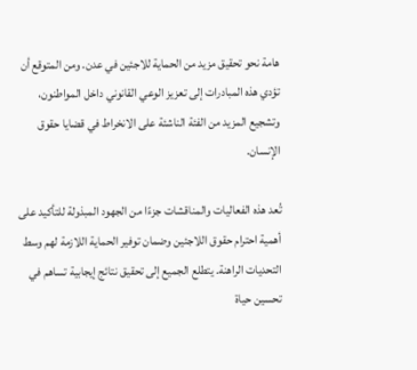هامة نحو تحقيق مزيد من الحماية للاجئين في عدن. ومن المتوقع أن تؤدي هذه المبادرات إلى تعزيز الوعي القانوني داخل المواطنون، وتشجيع المزيد من الفئة الناشئة على الانخراط في قضايا حقوق الإنسان.

تُعد هذه الفعاليات والمناقشات جزءًا من الجهود المبذولة للتأكيد على أهمية احترام حقوق اللاجئين وضمان توفير الحماية اللازمة لهم وسط التحديات الراهنة. يتطلع الجميع إلى تحقيق نتائج إيجابية تساهم في تحسين حياة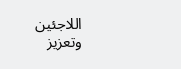اللاجئين وتعزيز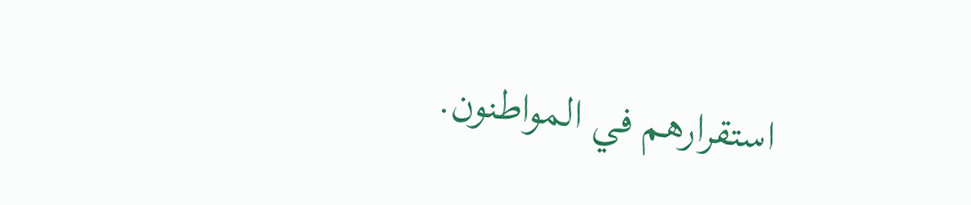استقرارهم في المواطنون.